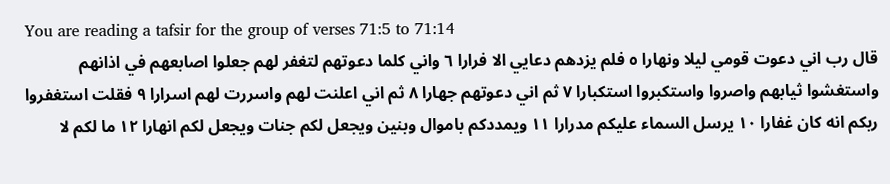You are reading a tafsir for the group of verses 71:5 to 71:14
قال رب اني دعوت قومي ليلا ونهارا ٥ فلم يزدهم دعايي الا فرارا ٦ واني كلما دعوتهم لتغفر لهم جعلوا اصابعهم في اذانهم واستغشوا ثيابهم واصروا واستكبروا استكبارا ٧ ثم اني دعوتهم جهارا ٨ ثم اني اعلنت لهم واسررت لهم اسرارا ٩ فقلت استغفروا ربكم انه كان غفارا ١٠ يرسل السماء عليكم مدرارا ١١ ويمددكم باموال وبنين ويجعل لكم جنات ويجعل لكم انهارا ١٢ ما لكم لا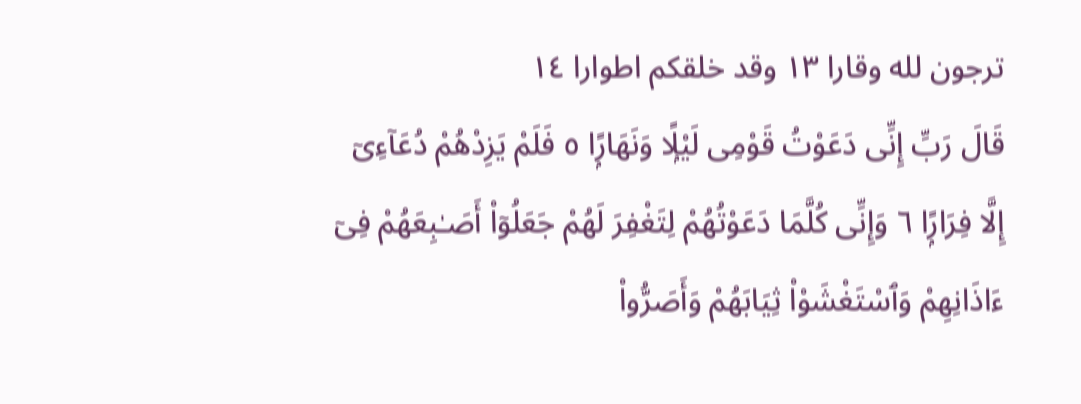ترجون لله وقارا ١٣ وقد خلقكم اطوارا ١٤
قَالَ رَبِّ إِنِّى دَعَوْتُ قَوْمِى لَيْلًۭا وَنَهَارًۭا ٥ فَلَمْ يَزِدْهُمْ دُعَآءِىٓ إِلَّا فِرَارًۭا ٦ وَإِنِّى كُلَّمَا دَعَوْتُهُمْ لِتَغْفِرَ لَهُمْ جَعَلُوٓا۟ أَصَـٰبِعَهُمْ فِىٓ ءَاذَانِهِمْ وَٱسْتَغْشَوْا۟ ثِيَابَهُمْ وَأَصَرُّوا۟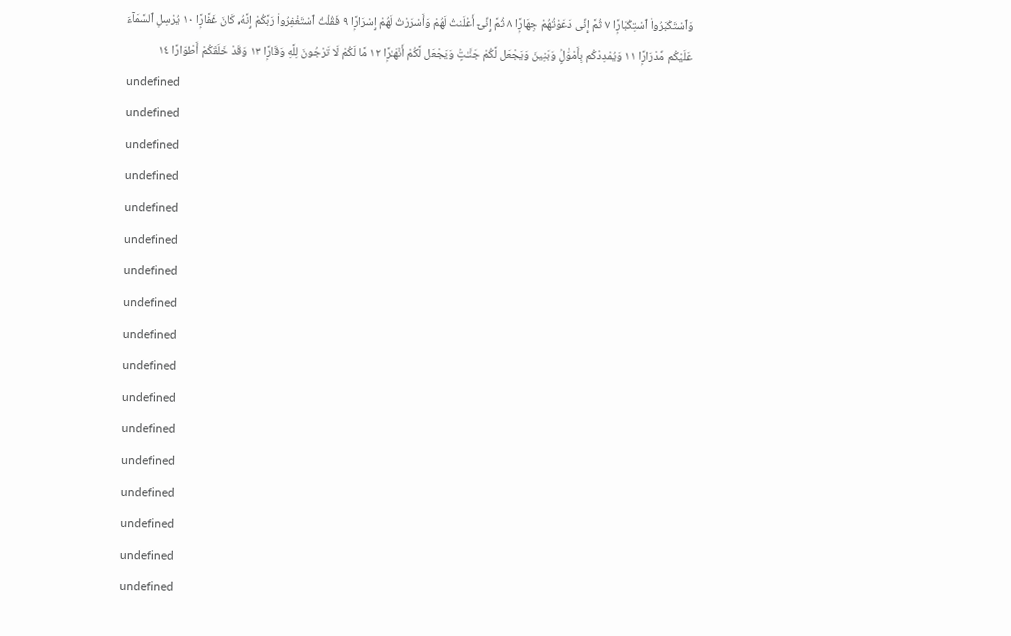وَٱسْتَكْبَرُوا۟ ٱسْتِكْبَارًۭا ٧ ثُمَّ إِنِّى دَعَوْتُهُمْ جِهَارًۭا ٨ ثُمَّ إِنِّىٓ أَعْلَنتُ لَهُمْ وَأَسْرَرْتُ لَهُمْ إِسْرَارًۭا ٩ فَقُلْتُ ٱسْتَغْفِرُوا۟ رَبَّكُمْ إِنَّهُۥ كَانَ غَفَّارًۭا ١٠ يُرْسِلِ ٱلسَّمَآءَ عَلَيْكُم مِّدْرَارًۭا ١١ وَيُمْدِدْكُم بِأَمْوَٰلٍۢ وَبَنِينَ وَيَجْعَل لَّكُمْ جَنَّـٰتٍۢ وَيَجْعَل لَّكُمْ أَنْهَـٰرًۭا ١٢ مَّا لَكُمْ لَا تَرْجُونَ لِلَّهِ وَقَارًۭا ١٣ وَقَدْ خَلَقَكُمْ أَطْوَارًا ١٤
undefined
undefined
undefined
undefined
undefined
undefined
undefined
undefined
undefined
undefined
undefined
undefined
undefined
undefined
undefined
undefined
undefined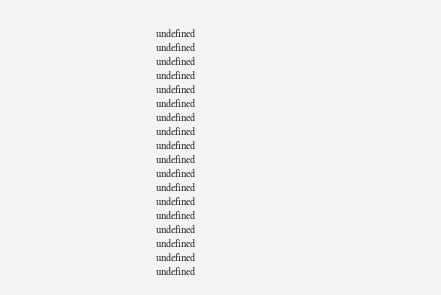undefined
undefined
undefined
undefined
undefined
undefined
undefined
undefined
undefined
undefined
undefined
undefined
undefined
undefined
undefined
undefined
undefined
undefined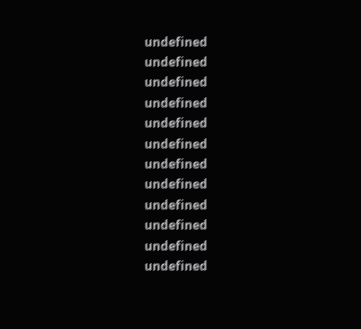undefined
undefined
undefined
undefined
undefined
undefined
undefined
undefined
undefined
undefined
undefined
undefined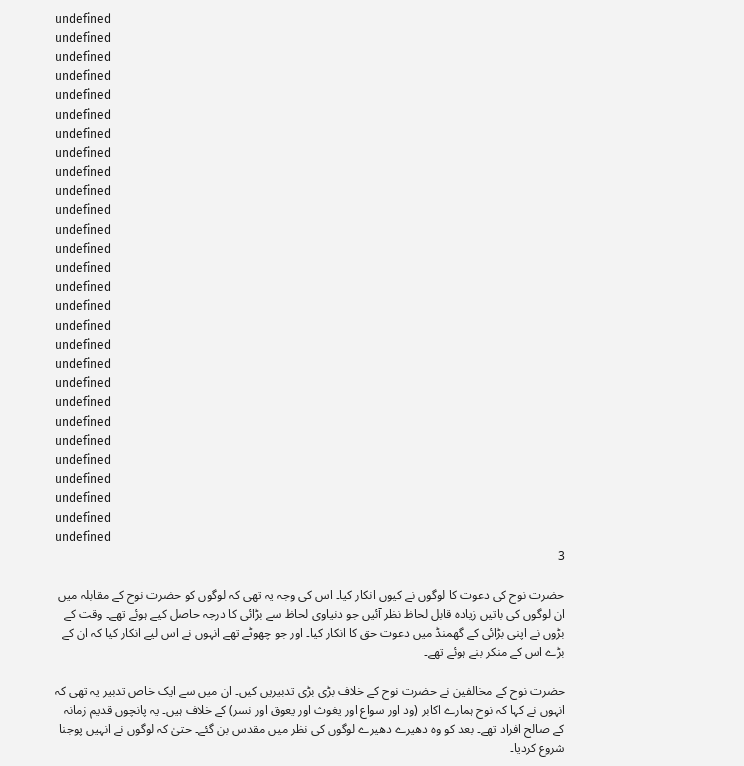undefined
undefined
undefined
undefined
undefined
undefined
undefined
undefined
undefined
undefined
undefined
undefined
undefined
undefined
undefined
undefined
undefined
undefined
undefined
undefined
undefined
undefined
undefined
undefined
undefined
undefined
undefined
undefined
3

حضرت نوح کی دعوت کا لوگوں نے کیوں انکار کیا۔ اس کی وجہ یہ تھی کہ لوگوں کو حضرت نوح کے مقابلہ میں ان لوگوں کی باتیں زیادہ قابل لحاظ نظر آئیں جو دنیاوی لحاظ سے بڑائی کا درجہ حاصل کیے ہوئے تھے۔ وقت کے بڑوں نے اپنی بڑائی کے گھمنڈ میں دعوت حق کا انکار کیا۔ اور جو چھوٹے تھے انہوں نے اس لیے انکار کیا کہ ان کے بڑے اس کے منکر بنے ہوئے تھے۔

حضرت نوح کے مخالفین نے حضرت نوح کے خلاف بڑی بڑی تدبیریں کیں۔ ان میں سے ایک خاص تدبیر یہ تھی کہ انہوں نے کہا کہ نوح ہمارے اکابر (ود اور سواع اور یغوث اور یعوق اور نسر) کے خلاف ہیں۔ یہ پانچوں قدیم زمانہ کے صالح افراد تھے۔ بعد کو وہ دھیرے دھیرے لوگوں کی نظر میں مقدس بن گئے۔ حتیٰ کہ لوگوں نے انہیں پوجنا شروع کردیا۔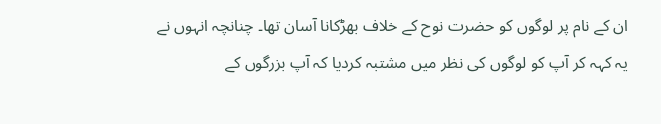ان کے نام پر لوگوں کو حضرت نوح کے خلاف بھڑکانا آسان تھا۔ چنانچہ انہوں نے یہ کہہ کر آپ کو لوگوں کی نظر میں مشتبہ کردیا کہ آپ بزرگوں کے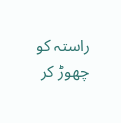راستہ کو چھوڑ کر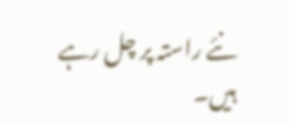نئے راستہ پر چل رہے ہیں۔